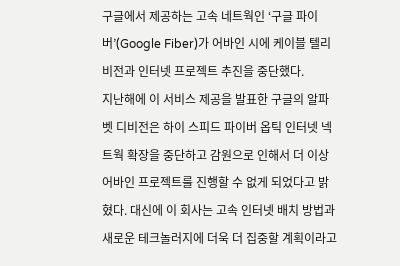구글에서 제공하는 고속 네트웍인 ‘구글 파이버’(Google Fiber)가 어바인 시에 케이블 텔리비전과 인터넷 프로젝트 추진을 중단했다.
지난해에 이 서비스 제공을 발표한 구글의 알파벳 디비전은 하이 스피드 파이버 옵틱 인터넷 넥트웍 확장을 중단하고 감원으로 인해서 더 이상 어바인 프로젝트를 진행할 수 없게 되었다고 밝혔다. 대신에 이 회사는 고속 인터넷 배치 방법과 새로운 테크놀러지에 더욱 더 집중할 계획이라고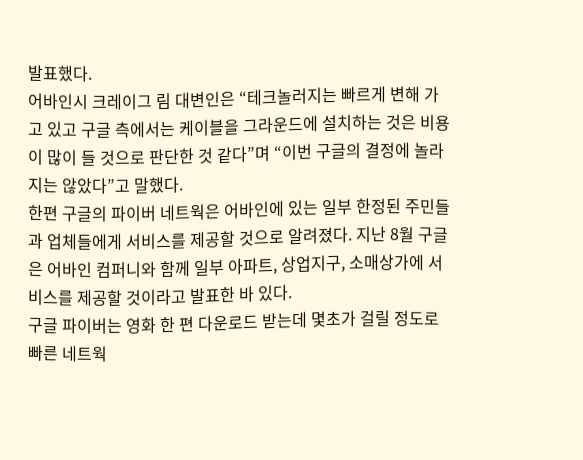발표했다.
어바인시 크레이그 림 대변인은 “테크놀러지는 빠르게 변해 가고 있고 구글 측에서는 케이블을 그라운드에 설치하는 것은 비용이 많이 들 것으로 판단한 것 같다”며 “이번 구글의 결정에 놀라지는 않았다”고 말했다.
한편 구글의 파이버 네트웍은 어바인에 있는 일부 한정된 주민들과 업체들에게 서비스를 제공할 것으로 알려졌다. 지난 8월 구글은 어바인 컴퍼니와 함께 일부 아파트, 상업지구, 소매상가에 서비스를 제공할 것이라고 발표한 바 있다.
구글 파이버는 영화 한 편 다운로드 받는데 몇초가 걸릴 정도로 빠른 네트웍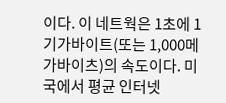이다. 이 네트웍은 1초에 1기가바이트(또는 1,000메가바이츠)의 속도이다. 미국에서 평균 인터넷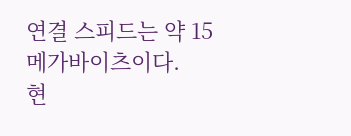연결 스피드는 약 15메가바이츠이다.
현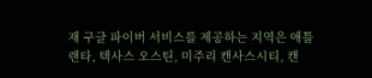재 구글 파이버 서비스를 제공하는 지역은 애틀랜타, 텍사스 오스틴, 미주리 캔사스시티, 캔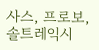사스, 프로보, 솔트레익시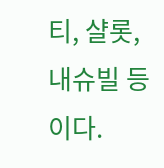티, 샬롯, 내슈빌 등이다.